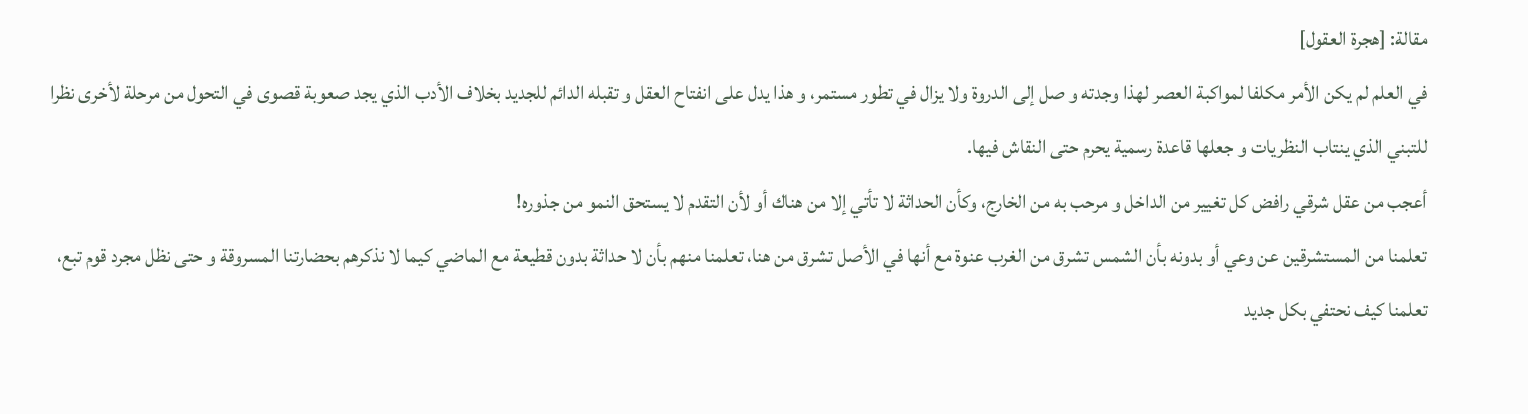مقالة: [هجرة العقول]
في العلم لم يكن الأمر مكلفا لمواكبة العصر لهذا وجدته و صل إلى الدروة ولا يزال في تطور مستمر، و هذا يدل على انفتاح العقل و تقبله الدائم للجديد بخلاف الأدب الذي يجد صعوبة قصوى في التحول من مرحلة لأخرى نظرا للتبني الذي ينتاب النظريات و جعلها قاعدة رسمية يحرم حتى النقاش فيها.
أعجب من عقل شرقي رافض كل تغيير من الداخل و مرحب به من الخارج، وكأن الحداثة لا تأتي إلا من هناك أو لأن التقدم لا يستحق النمو من جذوره!
تعلمنا من المستشرقين عن وعي أو بدونه بأن الشمس تشرق من الغرب عنوة مع أنها في الأصل تشرق من هنا، تعلمنا منهم بأن لا حداثة بدون قطيعة مع الماضي كيما لا نذكرهم بحضارتنا المسروقة و حتى نظل مجرد قوم تبع، تعلمنا كيف نحتفي بكل جديد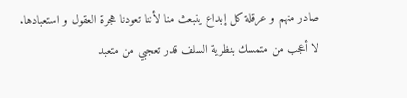صادر منهم و عرقلة كل إبداع ينبعث منا لأننا تعودنا هجرة العقول و استعبادها.
لا أعجب من متمسك بنظرية السلف قدر تعجبي من متعبد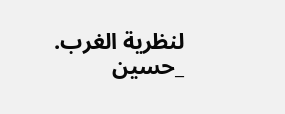لنظرية الغرب.
_حسين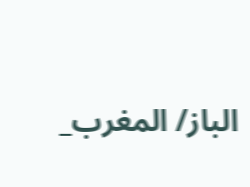الباز/ المغرب_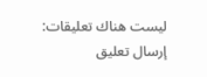ليست هناك تعليقات:
إرسال تعليق